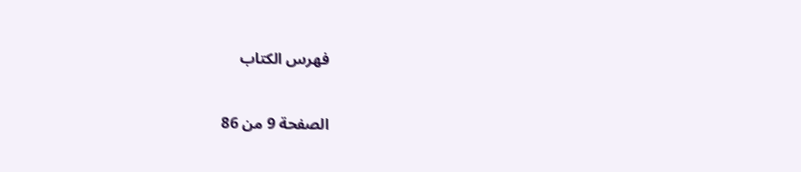فهرس الكتاب

الصفحة 9 من 86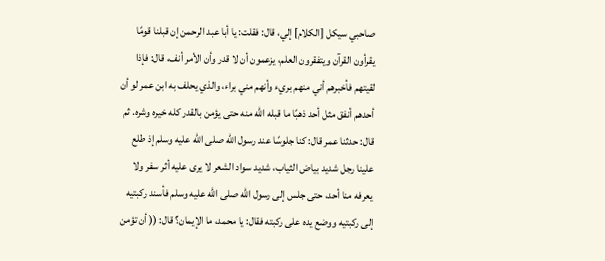صاحبي سيكل [الكلام] إلي، قال: فقلت: يا أبا عبد الرحمن إن قبلنا قومًا يقرأون القرآن ويتفقرون العلم، يزعمون أن لا قدر وأن الأمر أنف، قال: فإذا لقيتهم فأخبرهم أني منهم بريء وأنهم مني براء، والذي يحلف به ابن عمر لو أن أحدهم أنفق مثل أحد ذهبًا ما قبله الله منه حتى يؤمن بالقدر كله خيره وشره. ثم قال: حدثنا عمر قال: كنا جلوسًا عند رسول الله صلى الله عليه وسلم إذ طلع علينا رجل شديد بياض الثياب، شديد سواد الشعر لا يرى عليه أثر سفر ولا يعرفه منا أحد، حتى جلس إلى رسول الله صلى الله عليه وسلم فأسند ركبتيه إلى ركبتيه ووضع يده على ركبته فقال: يا محمد، ما الإيمان؟ قال: (( أن تؤمن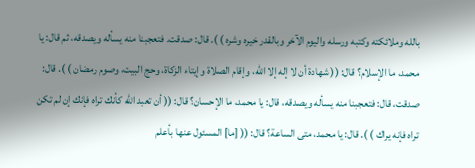بالله وملائكته وكتبه ورسله واليوم الآخر وبالقدر خيره وشره ) ). قال: صدقت. فتعجبنا منه يسأله ويصدقه، ثم قال: يا محمد، ما الإسلام؟ قال: (( شهادة أن لا إله إلا الله، وإقام الصلاة وإيتاء الزكاة، وحج البيت، وصوم رمضان ) ). قال: صدقت، قال: فتعجبنا منه يسأله ويصدقه، قال: يا محمد، ما الإحسان؟ قال: (( أن تعبد الله كأنك تراه فإنك إن لم تكن تراه فإنه يراك ) ). قال: يا محمد، متى الساعة؟ قال: (( [ما] المسئول عنها بأعلم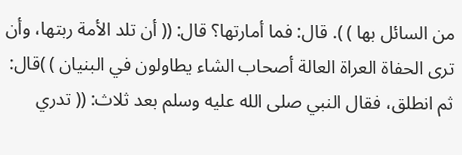من السائل بها ) ). قال: فما أمارتها؟ قال: (( أن تلد الأمة ربتها، وأن ترى الحفاة العراة العالة أصحاب الشاء يطاولون في البنيان ) )قال: ثم انطلق، فقال النبي صلى الله عليه وسلم بعد ثلاث: (( تدري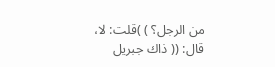من الرجل؟ ) )قلت: لا، قال: (( ذاك جبريل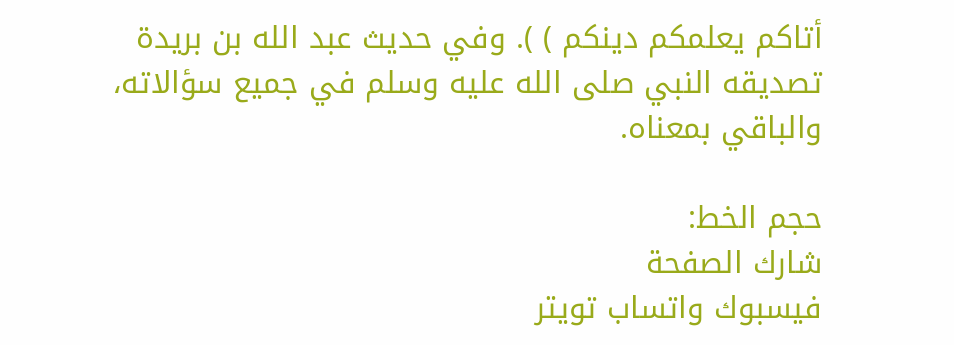أتاكم يعلمكم دينكم ) ). وفي حديث عبد الله بن بريدة تصديقه النبي صلى الله عليه وسلم في جميع سؤالاته، والباقي بمعناه.

حجم الخط:
شارك الصفحة
فيسبوك واتساب تويتر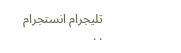تليجرام انستجرام
. .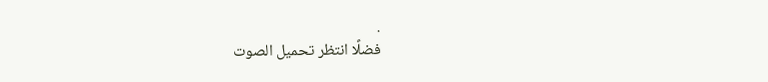.
فضلًا انتظر تحميل الصوت